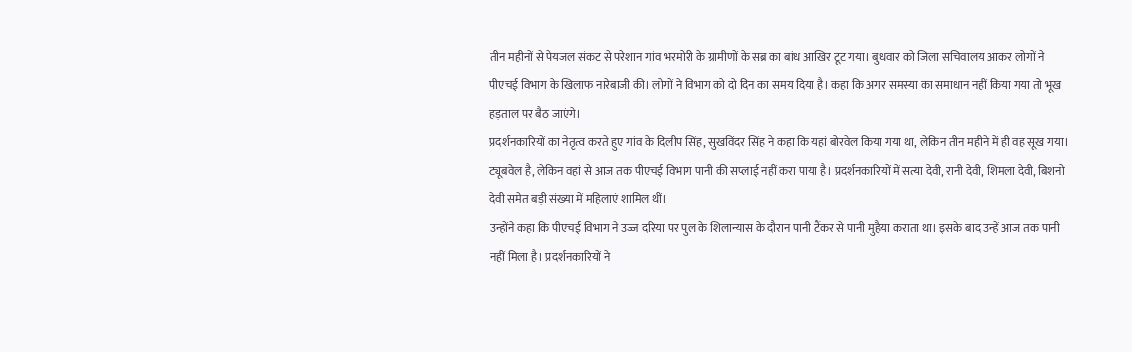तीन महीनों से पेयजल संकट से परेशान गांव भरमोरी के ग्रामीणों के सब्र का बांध आखिर टूट गया। बुधवार को जिला सचिवालय आकर लोगों ने पीएचई विभाग के खिलाफ नारेबाजी की। लोगों ने विभाग को दो दिन का समय दिया है। कहा कि अगर समस्या का समाधान नहीं किया गया तो भूख हड़ताल पर बैठ जाएंगे।
प्रदर्शनकारियों का नेतृत्व करते हुए गांव के दिलीप सिंह, सुखविंदर सिंह ने कहा कि यहां बोरवेल किया गया था, लेकिन तीन महीने में ही वह सूख गया। ट्यूबवेल है, लेकिन वहां से आज तक पीएचई विभाग पानी की सप्लाई नहीं करा पाया है। प्रदर्शनकारियों में सत्या देवी, रानी देवी, शिमला देवी, बिशनो देवी समेत बड़ी संख्या में महिलाएं शामिल थीं।
उन्होंने कहा कि पीएचई विभाग ने उज्ज दरिया पर पुल के शिलान्यास के दौरान पानी टैंकर से पानी मुहैया कराता था। इसके बाद उन्हें आज तक पानी नहीं मिला है। प्रदर्शनकारियों ने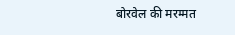बोरवेल की मरम्मत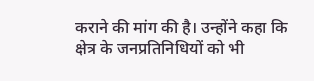कराने की मांग की है। उन्होंने कहा कि क्षेत्र के जनप्रतिनिधियों को भी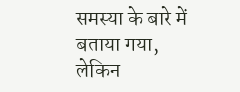समस्या के बारे में बताया गया, लेकिन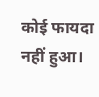कोई फायदा नहीं हुआ।